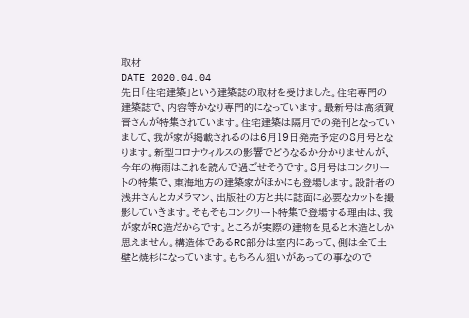取材
DATE 2020.04.04
先日「住宅建築」という建築誌の取材を受けました。住宅専門の建築誌で、内容等かなり専門的になっています。最新号は高須賀晋さんが特集されています。住宅建築は隔月での発刊となっていまして、我が家が掲載されるのは6月19日発売予定の8月号となります。新型コロナウィルスの影響でどうなるか分かりませんが、今年の梅雨はこれを読んで過ごせそうです。8月号はコンクリートの特集で、東海地方の建築家がほかにも登場します。設計者の浅井さんとカメラマン、出版社の方と共に誌面に必要なカットを撮影していきます。そもそもコンクリート特集で登場する理由は、我が家がRC造だからです。ところが実際の建物を見ると木造としか思えません。構造体であるRC部分は室内にあって、側は全て土壁と焼杉になっています。もちろん狙いがあっての事なので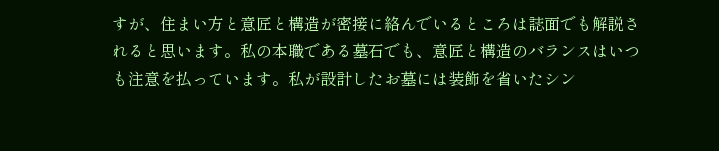すが、住まい方と意匠と構造が密接に絡んでいるところは誌面でも解説されると思います。私の本職である墓石でも、意匠と構造のバランスはいつも注意を払っています。私が設計したお墓には装飾を省いたシン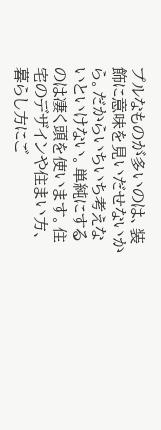プルなものが多いのは、装飾に意味を見いだせないから。だからいちいち考えないといけない。単純にするのは凄く頭を使います。住宅のデザインや住まい方、暮らし方にご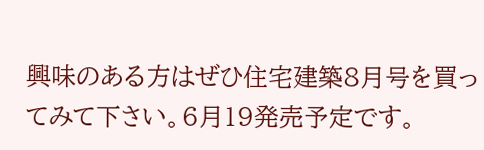興味のある方はぜひ住宅建築8月号を買ってみて下さい。6月19発売予定です。